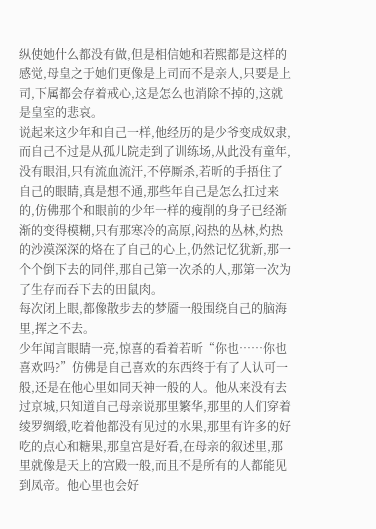纵使她什么都没有做,但是相信她和若熙都是这样的感觉,母皇之于她们更像是上司而不是亲人,只要是上司,下属都会存着戒心,这是怎么也消除不掉的,这就是皇室的悲哀。
说起来这少年和自己一样,他经历的是少爷变成奴隶,而自己不过是从孤儿院走到了训练场,从此没有童年,没有眼泪,只有流血流汗,不停厮杀,若昕的手捂住了自己的眼睛,真是想不通,那些年自己是怎么扛过来的,仿佛那个和眼前的少年一样的瘦削的身子已经渐渐的变得模糊,只有那寒冷的高原,闷热的丛林,灼热的沙漠深深的烙在了自己的心上,仍然记忆犹新,那一个个倒下去的同伴,那自己第一次杀的人,那第一次为了生存而吞下去的田鼠肉。
每次闭上眼,都像散步去的梦靥一般围绕自己的脑海里,挥之不去。
少年闻言眼睛一亮,惊喜的看着若昕“你也……你也喜欢吗?”仿佛是自己喜欢的东西终于有了人认可一般,还是在他心里如同天神一般的人。他从来没有去过京城,只知道自己母亲说那里繁华,那里的人们穿着绫罗绸缎,吃着他都没有见过的水果,那里有许多的好吃的点心和糖果,那皇宫是好看,在母亲的叙述里,那里就像是天上的宫殿一般,而且不是所有的人都能见到凤帝。他心里也会好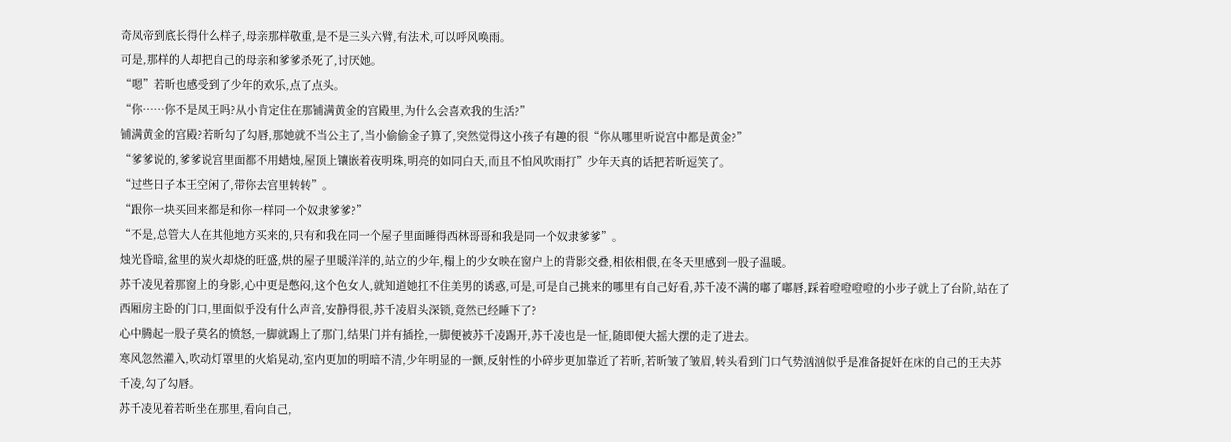奇凤帝到底长得什么样子,母亲那样敬重,是不是三头六臂,有法术,可以呼风唤雨。
可是,那样的人却把自己的母亲和爹爹杀死了,讨厌她。
“嗯”若昕也感受到了少年的欢乐,点了点头。
“你……你不是凤王吗?从小肯定住在那铺满黄金的宫殿里,为什么会喜欢我的生活?”
铺满黄金的宫殿?若昕勾了勾唇,那她就不当公主了,当小偷偷金子算了,突然觉得这小孩子有趣的很“你从哪里听说宫中都是黄金?”
“爹爹说的,爹爹说宫里面都不用蜡烛,屋顶上镶嵌着夜明珠,明亮的如同白天,而且不怕风吹雨打”少年天真的话把若昕逗笑了。
“过些日子本王空闲了,带你去宫里转转”。
“跟你一块买回来都是和你一样同一个奴隶爹爹?”
“不是,总管大人在其他地方买来的,只有和我在同一个屋子里面睡得西林哥哥和我是同一个奴隶爹爹”。
烛光昏暗,盆里的炭火却烧的旺盛,烘的屋子里暖洋洋的,站立的少年,榻上的少女映在窗户上的背影交叠,相依相偎,在冬天里感到一股子温暖。
苏千凌见着那窗上的身影,心中更是憋闷,这个色女人,就知道她扛不住美男的诱惑,可是,可是自己挑来的哪里有自己好看,苏千凌不满的嘟了嘟唇,踩着噔噔噔噔的小步子就上了台阶,站在了西厢房主卧的门口,里面似乎没有什么声音,安静得很,苏千凌眉头深锁,竟然已经睡下了?
心中腾起一股子莫名的愤怒,一脚就踢上了那门,结果门并有插拴,一脚便被苏千凌踢开,苏千凌也是一怔,随即便大摇大摆的走了进去。
寒风忽然灌入,吹动灯罩里的火焰晃动,室内更加的明暗不清,少年明显的一颤,反射性的小碎步更加靠近了若昕,若昕皱了皱眉,转头看到门口气势汹汹似乎是准备捉奸在床的自己的王夫苏千凌,勾了勾唇。
苏千凌见着若昕坐在那里,看向自己,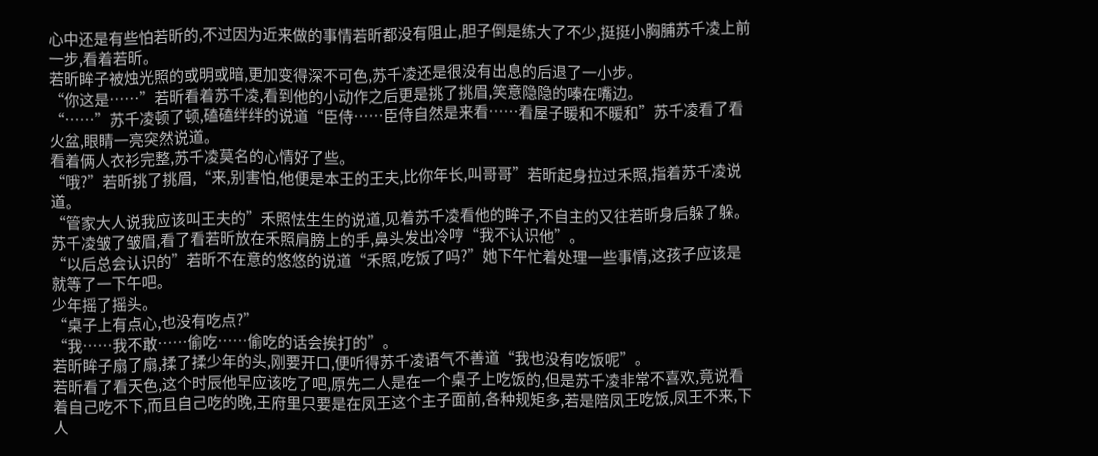心中还是有些怕若昕的,不过因为近来做的事情若昕都没有阻止,胆子倒是练大了不少,挺挺小胸脯苏千凌上前一步,看着若昕。
若昕眸子被烛光照的或明或暗,更加变得深不可色,苏千凌还是很没有出息的后退了一小步。
“你这是……”若昕看着苏千凌,看到他的小动作之后更是挑了挑眉,笑意隐隐的嗪在嘴边。
“……”苏千凌顿了顿,磕磕绊绊的说道“臣侍……臣侍自然是来看……看屋子暖和不暖和”苏千凌看了看火盆,眼睛一亮突然说道。
看着俩人衣衫完整,苏千凌莫名的心情好了些。
“哦?”若昕挑了挑眉,“来,别害怕,他便是本王的王夫,比你年长,叫哥哥”若昕起身拉过禾照,指着苏千凌说道。
“管家大人说我应该叫王夫的”禾照怯生生的说道,见着苏千凌看他的眸子,不自主的又往若昕身后躲了躲。
苏千凌皱了皱眉,看了看若昕放在禾照肩膀上的手,鼻头发出冷哼“我不认识他”。
“以后总会认识的”若昕不在意的悠悠的说道“禾照,吃饭了吗?”她下午忙着处理一些事情,这孩子应该是就等了一下午吧。
少年摇了摇头。
“桌子上有点心,也没有吃点?”
“我……我不敢……偷吃……偷吃的话会挨打的”。
若昕眸子扇了扇,揉了揉少年的头,刚要开口,便听得苏千凌语气不善道“我也没有吃饭呢”。
若昕看了看天色,这个时辰他早应该吃了吧,原先二人是在一个桌子上吃饭的,但是苏千凌非常不喜欢,竟说看着自己吃不下,而且自己吃的晚,王府里只要是在凤王这个主子面前,各种规矩多,若是陪凤王吃饭,凤王不来,下人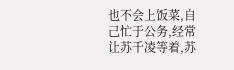也不会上饭菜,自己忙于公务,经常让苏千凌等着,苏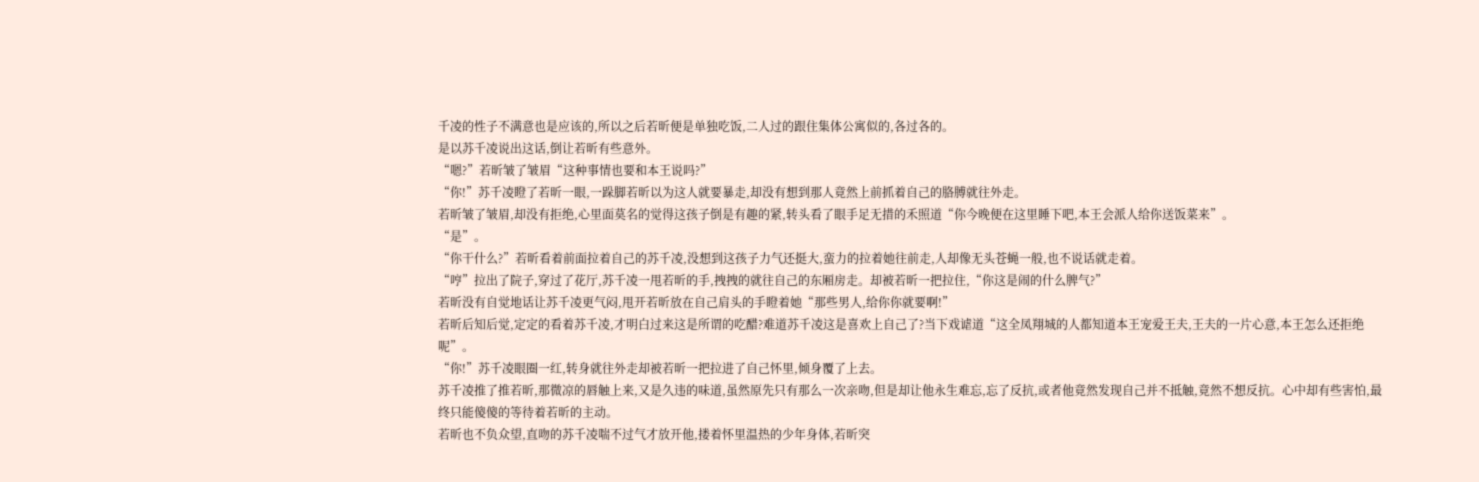千凌的性子不满意也是应该的,所以之后若昕便是单独吃饭,二人过的跟住集体公寓似的,各过各的。
是以苏千凌说出这话,倒让若昕有些意外。
“嗯?”若昕皱了皱眉“这种事情也要和本王说吗?”
“你!”苏千凌瞪了若昕一眼,一跺脚若昕以为这人就要暴走,却没有想到那人竟然上前抓着自己的胳膊就往外走。
若昕皱了皱眉,却没有拒绝,心里面莫名的觉得这孩子倒是有趣的紧,转头看了眼手足无措的禾照道“你今晚便在这里睡下吧,本王会派人给你送饭菜来”。
“是”。
“你干什么?”若昕看着前面拉着自己的苏千凌,没想到这孩子力气还挺大,蛮力的拉着她往前走,人却像无头苍蝇一般,也不说话就走着。
“哼”拉出了院子,穿过了花厅,苏千凌一甩若昕的手,拽拽的就往自己的东厢房走。却被若昕一把拉住,“你这是闹的什么脾气?”
若昕没有自觉地话让苏千凌更气闷,甩开若昕放在自己肩头的手瞪着她“那些男人,给你你就要啊!”
若昕后知后觉,定定的看着苏千凌,才明白过来这是所谓的吃醋?难道苏千凌这是喜欢上自己了?当下戏谑道“这全凤翔城的人都知道本王宠爱王夫,王夫的一片心意,本王怎么还拒绝呢”。
“你!”苏千凌眼圈一红,转身就往外走却被若昕一把拉进了自己怀里,倾身覆了上去。
苏千凌推了推若昕,那微凉的唇触上来,又是久违的味道,虽然原先只有那么一次亲吻,但是却让他永生难忘,忘了反抗,或者他竟然发现自己并不抵触,竟然不想反抗。心中却有些害怕,最终只能傻傻的等待着若昕的主动。
若昕也不负众望,直吻的苏千凌喘不过气才放开他,搂着怀里温热的少年身体,若昕突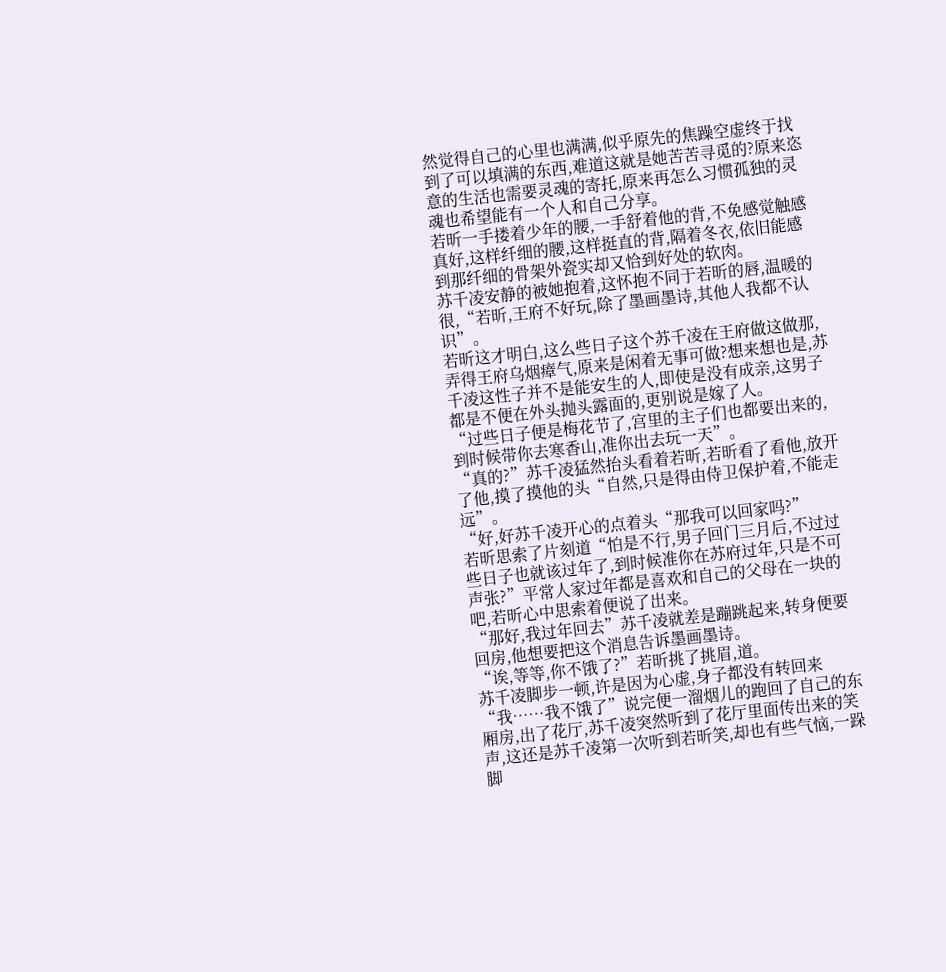然觉得自己的心里也满满,似乎原先的焦躁空虚终于找到了可以填满的东西,难道这就是她苦苦寻觅的?原来恣意的生活也需要灵魂的寄托,原来再怎么习惯孤独的灵魂也希望能有一个人和自己分享。
若昕一手搂着少年的腰,一手舒着他的背,不免感觉触感真好,这样纤细的腰,这样挺直的背,隔着冬衣,依旧能感到那纤细的骨架外瓷实却又恰到好处的软肉。
苏千凌安静的被她抱着,这怀抱不同于若昕的唇,温暖的很,“若昕,王府不好玩,除了墨画墨诗,其他人我都不认识”。
若昕这才明白,这么些日子这个苏千凌在王府做这做那,弄得王府乌烟瘴气,原来是闲着无事可做?想来想也是,苏千凌这性子并不是能安生的人,即使是没有成亲,这男子都是不便在外头抛头露面的,更别说是嫁了人。
“过些日子便是梅花节了,宫里的主子们也都要出来的,到时候带你去寒香山,准你出去玩一天”。
“真的?”苏千凌猛然抬头看着若昕,若昕看了看他,放开了他,摸了摸他的头“自然,只是得由侍卫保护着,不能走远”。
“好,好苏千凌开心的点着头“那我可以回家吗?”
若昕思索了片刻道“怕是不行,男子回门三月后,不过过些日子也就该过年了,到时候准你在苏府过年,只是不可声张?”平常人家过年都是喜欢和自己的父母在一块的吧,若昕心中思索着便说了出来。
“那好,我过年回去”苏千凌就差是蹦跳起来,转身便要回房,他想要把这个消息告诉墨画墨诗。
“诶,等等,你不饿了?”若昕挑了挑眉,道。
苏千凌脚步一顿,许是因为心虚,身子都没有转回来“我……我不饿了”说完便一溜烟儿的跑回了自己的东厢房,出了花厅,苏千凌突然听到了花厅里面传出来的笑声,这还是苏千凌第一次听到若昕笑,却也有些气恼,一跺脚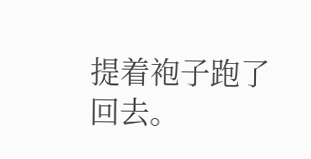提着袍子跑了回去。